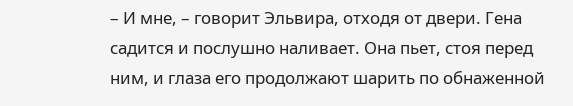– И мне, – говорит Эльвира, отходя от двери. Гена садится и послушно наливает. Она пьет, стоя перед ним, и глаза его продолжают шарить по обнаженной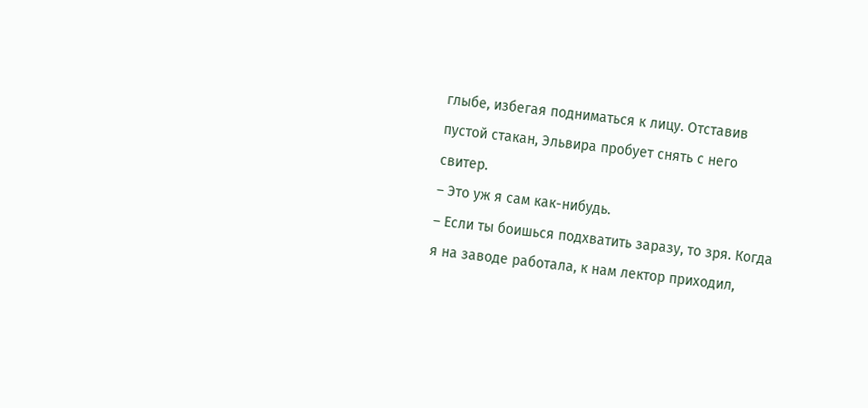глыбе, избегая подниматься к лицу. Отставив пустой стакан, Эльвира пробует снять с него свитер.
– Это уж я сам как-нибудь.
– Если ты боишься подхватить заразу, то зря. Когда я на заводе работала, к нам лектор приходил,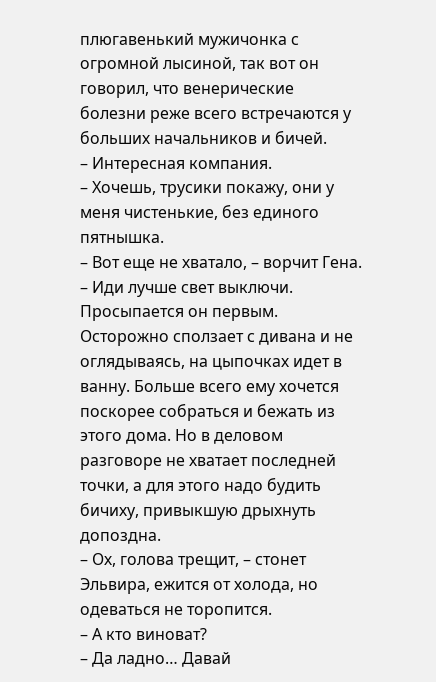плюгавенький мужичонка с огромной лысиной, так вот он говорил, что венерические болезни реже всего встречаются у больших начальников и бичей.
– Интересная компания.
– Хочешь, трусики покажу, они у меня чистенькие, без единого пятнышка.
– Вот еще не хватало, – ворчит Гена. – Иди лучше свет выключи.
Просыпается он первым. Осторожно сползает с дивана и не оглядываясь, на цыпочках идет в ванну. Больше всего ему хочется поскорее собраться и бежать из этого дома. Но в деловом разговоре не хватает последней точки, а для этого надо будить бичиху, привыкшую дрыхнуть допоздна.
– Ох, голова трещит, – стонет Эльвира, ежится от холода, но одеваться не торопится.
– А кто виноват?
– Да ладно… Давай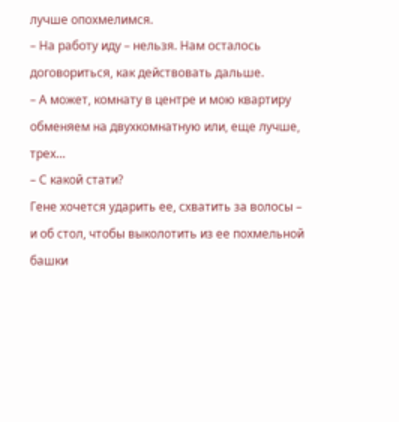лучше опохмелимся.
– На работу иду – нельзя. Нам осталось договориться, как действовать дальше.
– А может, комнату в центре и мою квартиру обменяем на двухкомнатную или, еще лучше, трех…
– С какой стати?
Гене хочется ударить ее, схватить за волосы – и об стол, чтобы выколотить из ее похмельной башки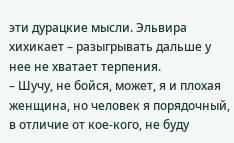эти дурацкие мысли. Эльвира хихикает – разыгрывать дальше у нее не хватает терпения.
– Шучу, не бойся, может, я и плохая женщина, но человек я порядочный, в отличие от кое-кого, не буду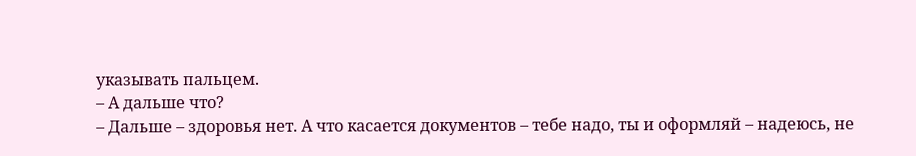указывать пальцем.
– А дальше что?
– Дальше – здоровья нет. А что касается документов – тебе надо, ты и оформляй – надеюсь, не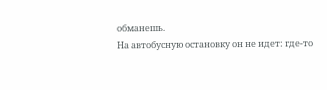обманешь.
На автобусную остановку он не идет: где-то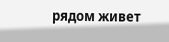рядом живет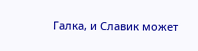Галка, и Славик может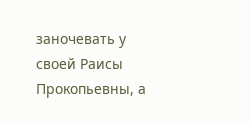заночевать у своей Раисы Прокопьевны, а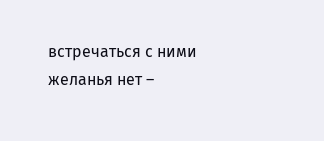встречаться с ними желанья нет –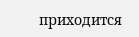приходится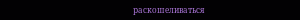раскошеливаться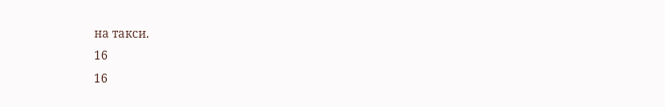на такси.
16
16